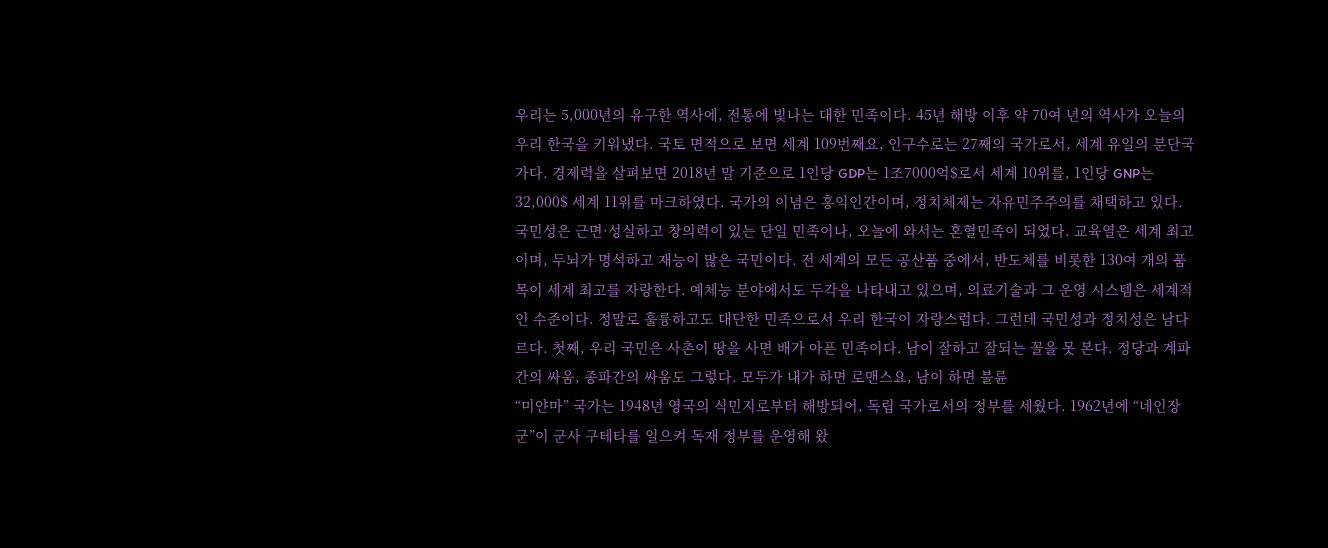우리는 5,000년의 유구한 역사에, 전통에 빛나는 대한 민족이다. 45년 해방 이후 약 70여 년의 역사가 오늘의 우리 한국을 키워냈다. 국토 면적으로 보면 세계 109번째요, 인구수로는 27째의 국가로서, 세계 유일의 분단국가다. 경제력을 살펴보면 2018년 말 기준으로 1인당 GDP는 1조7000억$로서 세계 10위를, 1인당 GNP는 32,000$ 세계 11위를 마크하였다. 국가의 이념은 홍익인간이며, 정치체제는 자유민주주의를 채택하고 있다. 국민성은 근면·성실하고 창의력이 있는 단일 민족이나, 오늘에 와서는 혼혈민족이 되었다. 교육열은 세계 최고이며, 두뇌가 명석하고 재능이 많은 국민이다. 전 세계의 모든 공산품 중에서, 반도체를 비롯한 130여 개의 품목이 세계 최고를 자랑한다. 예체능 분야에서도 두각을 나타내고 있으며, 의료기술과 그 운영 시스템은 세계적인 수준이다. 정말로 훌륭하고도 대단한 민족으로서 우리 한국이 자랑스럽다. 그런데 국민성과 정치성은 남다르다. 첫째, 우리 국민은 사촌이 땅을 사면 배가 아픈 민족이다. 남이 잘하고 잘되는 꼴을 못 본다. 정당과 계파간의 싸움, 종파간의 싸움도 그렇다. 모두가 내가 하면 로맨스요, 남이 하면 불륜
“미얀마” 국가는 1948년 영국의 식민지로부터 해방되어, 독립 국가로서의 정부를 세웠다. 1962년에 “네인장군”이 군사 구테타를 일으켜 독재 정부를 운영해 왔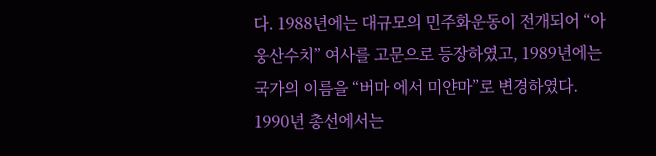다. 1988년에는 대규모의 민주화운동이 전개되어 “아웅산수치” 여사를 고문으로 등장하였고, 1989년에는 국가의 이름을 “버마 에서 미얀마”로 변경하였다. 1990년 총선에서는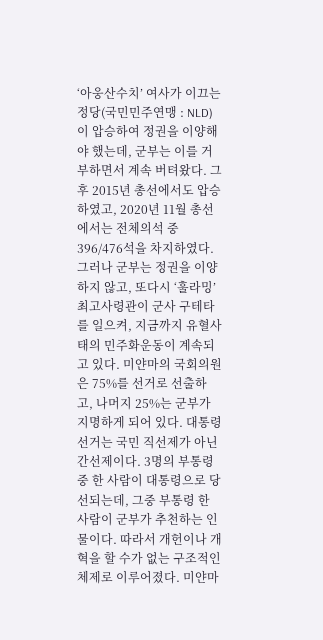‘아웅산수치’ 여사가 이끄는 정당(국민민주연맹 : NLD)이 압승하여 정권을 이양해야 했는데, 군부는 이를 거부하면서 계속 버텨왔다. 그후 2015년 총선에서도 압승하였고, 2020년 11월 총선에서는 전체의석 중 396/476석을 차지하였다. 그러나 군부는 정권을 이양하지 않고, 또다시 ‘훌라밍’ 최고사령관이 군사 구테타를 일으켜, 지금까지 유혈사태의 민주화운동이 계속되고 있다. 미얀마의 국회의원은 75%를 선거로 선출하고, 나머지 25%는 군부가 지명하게 되어 있다. 대통령 선거는 국민 직선제가 아닌 간선제이다. 3명의 부통령 중 한 사람이 대통령으로 당선되는데, 그중 부통령 한 사람이 군부가 추천하는 인물이다. 따라서 개헌이나 개혁을 할 수가 없는 구조적인 체제로 이루어졌다. 미얀마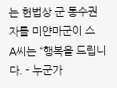는 헌법상 군 통수권자를 미얀마군이 스
A씨는 “행복을 드립니다. - 누군가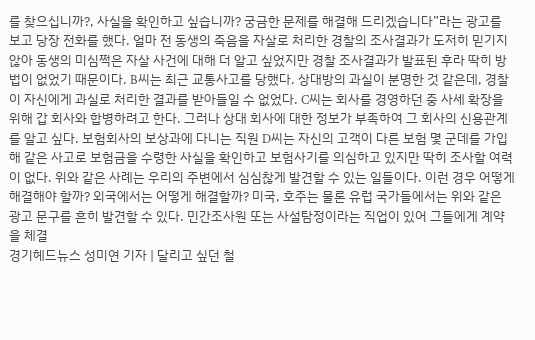를 찾으십니까?, 사실을 확인하고 싶습니까? 궁금한 문제를 해결해 드리겠습니다”라는 광고를 보고 당장 전화를 했다. 얼마 전 동생의 죽음을 자살로 처리한 경찰의 조사결과가 도저히 믿기지 않아 동생의 미심쩍은 자살 사건에 대해 더 알고 싶었지만 경찰 조사결과가 발표된 후라 딱히 방법이 없었기 때문이다. B씨는 최근 교통사고를 당했다. 상대방의 과실이 분명한 것 같은데, 경찰이 자신에게 과실로 처리한 결과를 받아들일 수 없었다. C씨는 회사를 경영하던 중 사세 확장을 위해 갑 회사와 합병하려고 한다. 그러나 상대 회사에 대한 정보가 부족하여 그 회사의 신용관계를 알고 싶다. 보험회사의 보상과에 다니는 직원 D씨는 자신의 고객이 다른 보험 몇 군데를 가입해 같은 사고로 보험금을 수령한 사실을 확인하고 보험사기를 의심하고 있지만 딱히 조사할 여력이 없다. 위와 같은 사례는 우리의 주변에서 심심찮게 발견할 수 있는 일들이다. 이런 경우 어떻게 해결해야 할까? 외국에서는 어떻게 해결할까? 미국, 호주는 물론 유럽 국가들에서는 위와 같은 광고 문구를 흔히 발견할 수 있다. 민간조사원 또는 사설탐정이라는 직업이 있어 그들에게 계약을 체결
경기헤드뉴스 성미연 기자 | 달리고 싶던 철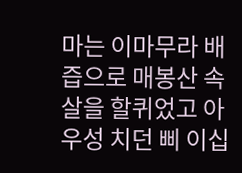마는 이마무라 배즙으로 매봉산 속살을 할퀴었고 아우성 치던 삐 이십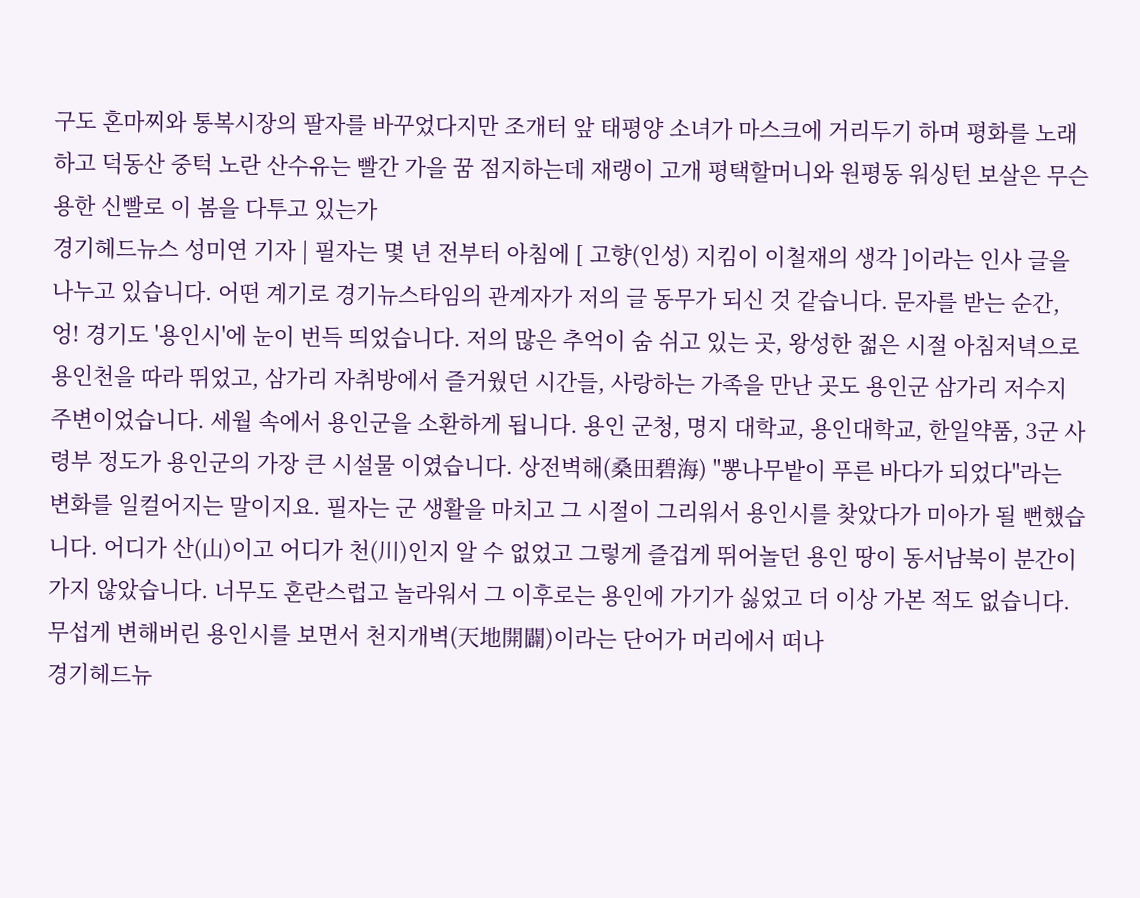구도 혼마찌와 통복시장의 팔자를 바꾸었다지만 조개터 앞 태평양 소녀가 마스크에 거리두기 하며 평화를 노래하고 덕동산 중턱 노란 산수유는 빨간 가을 꿈 점지하는데 재랭이 고개 평택할머니와 원평동 워싱턴 보살은 무슨 용한 신빨로 이 봄을 다투고 있는가
경기헤드뉴스 성미연 기자 | 필자는 몇 년 전부터 아침에 [ 고향(인성) 지킴이 이철재의 생각 ]이라는 인사 글을 나누고 있습니다. 어떤 계기로 경기뉴스타임의 관계자가 저의 글 동무가 되신 것 같습니다. 문자를 받는 순간, 엉! 경기도 '용인시'에 눈이 번득 띄었습니다. 저의 많은 추억이 숨 쉬고 있는 곳, 왕성한 젊은 시절 아침저녁으로 용인천을 따라 뛰었고, 삼가리 자취방에서 즐거웠던 시간들, 사랑하는 가족을 만난 곳도 용인군 삼가리 저수지 주변이었습니다. 세월 속에서 용인군을 소환하게 됩니다. 용인 군청, 명지 대학교, 용인대학교, 한일약품, 3군 사령부 정도가 용인군의 가장 큰 시설물 이였습니다. 상전벽해(桑田碧海) "뽕나무밭이 푸른 바다가 되었다"라는 변화를 일컬어지는 말이지요. 필자는 군 생활을 마치고 그 시절이 그리워서 용인시를 찾았다가 미아가 될 뻔했습니다. 어디가 산(山)이고 어디가 천(川)인지 알 수 없었고 그렇게 즐겁게 뛰어놀던 용인 땅이 동서남북이 분간이 가지 않았습니다. 너무도 혼란스럽고 놀라워서 그 이후로는 용인에 가기가 싫었고 더 이상 가본 적도 없습니다. 무섭게 변해버린 용인시를 보면서 천지개벽(天地開闢)이라는 단어가 머리에서 떠나
경기헤드뉴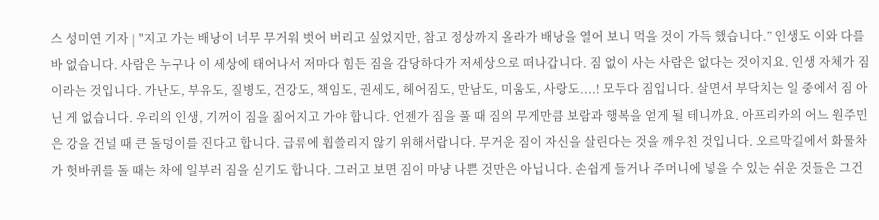스 성미연 기자 | "지고 가는 배낭이 너무 무거워 벗어 버리고 싶었지만, 참고 정상까지 올라가 배낭을 열어 보니 먹을 것이 가득 했습니다.” 인생도 이와 다를 바 없습니다. 사람은 누구나 이 세상에 태어나서 저마다 힘든 짐을 감당하다가 저세상으로 떠나갑니다. 짐 없이 사는 사람은 없다는 것이지요. 인생 자체가 짐이라는 것입니다. 가난도, 부유도, 질병도, 건강도, 책임도, 권세도, 헤어짐도, 만남도, 미움도, 사랑도....! 모두다 짐입니다. 살면서 부닥치는 일 중에서 짐 아닌 게 없습니다. 우리의 인생, 기꺼이 짐을 짊어지고 가야 합니다. 언젠가 짐을 풀 때 짐의 무게만큼 보람과 행복을 얻게 될 테니까요. 아프리카의 어느 원주민은 강을 건널 때 큰 돌덩이를 진다고 합니다. 급류에 휩쓸리지 않기 위해서랍니다. 무거운 짐이 자신을 살린다는 것을 깨우친 것입니다. 오르막길에서 화물차가 헛바퀴를 돌 때는 차에 일부러 짐을 싣기도 합니다. 그러고 보면 짐이 마냥 나쁜 것만은 아닙니다. 손쉽게 들거나 주머니에 넣을 수 있는 쉬운 것들은 그건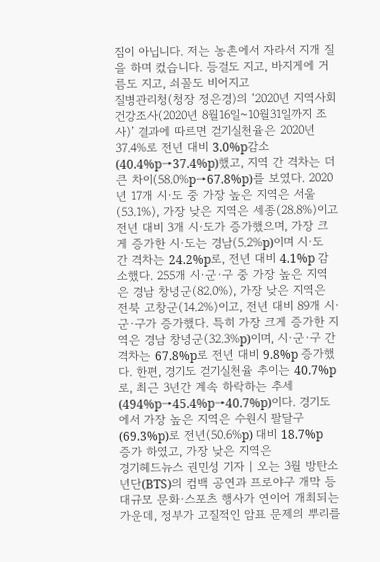짐이 아닙니다. 저는 농촌에서 자라서 지개 질을 하며 컸습니다. 등걸도 지고, 바지게에 거름도 지고, 쇠꼴도 비어지고
질병관리청(청장 정은경)의 ‘2020년 지역사회건강조사(2020년 8월16일~10월31일까지 조사)’ 결과에 따르면 걷기실천율은 2020년 37.4%로 전년 대비 3.0%p감소(40.4%p→37.4%p)했고, 지역 간 격차는 더 큰 차이(58.0%p→67.8%p)를 보였다. 2020년 17개 시∙도 중 가장 높은 지역은 서울(53.1%), 가장 낮은 지역은 세종(28.8%)이고 전년 대비 3개 시∙도가 증가했으며, 가장 크게 증가한 시∙도는 경남(5.2%p)이며 시∙도 간 격차는 24.2%p로, 전년 대비 4.1%p 감소했다. 255개 시∙군∙구 중 가장 높은 지역은 경남 창녕군(82.0%), 가장 낮은 지역은 전북 고창군(14.2%)이고, 전년 대비 89개 시∙군∙구가 증가했다. 특히 가장 크게 증가한 지역은 경남 창녕군(32.3%p)이며, 시∙군∙구 간 격차는 67.8%p로 전년 대비 9.8%p 증가했다. 한편, 경기도 걷기실천율 추이는 40.7%p로, 최근 3년간 계속 하락하는 추세(494%p→45.4%p→40.7%p)이다. 경기도에서 가장 높은 지역은 수원시 팔달구(69.3%p)로 전년(50.6%p) 대비 18.7%p 증가 하였고, 가장 낮은 지역은
경기헤드뉴스 권민성 기자 | 오는 3월 방탄소년단(BTS)의 컴백 공연과 프로야구 개막 등 대규모 문화·스포츠 행사가 연이어 개최되는 가운데, 정부가 고질적인 암표 문제의 뿌리를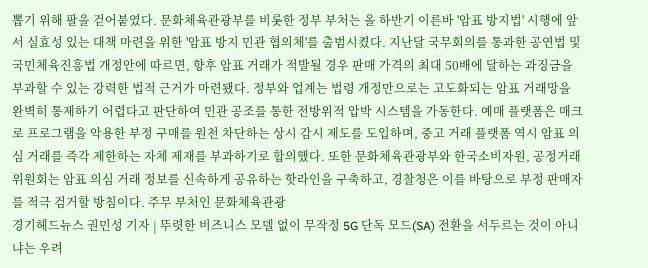뽑기 위해 팔을 걷어붙였다. 문화체육관광부를 비롯한 정부 부처는 올 하반기 이른바 '암표 방지법' 시행에 앞서 실효성 있는 대책 마련을 위한 '암표 방지 민관 협의체'를 출범시켰다. 지난달 국무회의를 통과한 공연법 및 국민체육진흥법 개정안에 따르면, 향후 암표 거래가 적발될 경우 판매 가격의 최대 50배에 달하는 과징금을 부과할 수 있는 강력한 법적 근거가 마련됐다. 정부와 업계는 법령 개정만으로는 고도화되는 암표 거래망을 완벽히 통제하기 어렵다고 판단하여 민관 공조를 통한 전방위적 압박 시스템을 가동한다. 예매 플랫폼은 매크로 프로그램을 악용한 부정 구매를 원천 차단하는 상시 감시 제도를 도입하며, 중고 거래 플랫폼 역시 암표 의심 거래를 즉각 제한하는 자체 제재를 부과하기로 합의했다. 또한 문화체육관광부와 한국소비자원, 공정거래위원회는 암표 의심 거래 정보를 신속하게 공유하는 핫라인을 구축하고, 경찰청은 이를 바탕으로 부정 판매자를 적극 검거할 방침이다. 주무 부처인 문화체육관광
경기헤드뉴스 권민성 기자 | 뚜렷한 비즈니스 모델 없이 무작정 5G 단독 모드(SA) 전환을 서두르는 것이 아니냐는 우려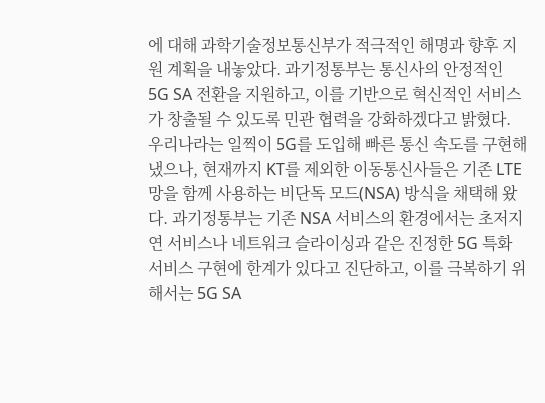에 대해 과학기술정보통신부가 적극적인 해명과 향후 지원 계획을 내놓았다. 과기정통부는 통신사의 안정적인 5G SA 전환을 지원하고, 이를 기반으로 혁신적인 서비스가 창출될 수 있도록 민관 협력을 강화하겠다고 밝혔다. 우리나라는 일찍이 5G를 도입해 빠른 통신 속도를 구현해 냈으나, 현재까지 KT를 제외한 이동통신사들은 기존 LTE 망을 함께 사용하는 비단독 모드(NSA) 방식을 채택해 왔다. 과기정통부는 기존 NSA 서비스의 환경에서는 초저지연 서비스나 네트워크 슬라이싱과 같은 진정한 5G 특화 서비스 구현에 한계가 있다고 진단하고, 이를 극복하기 위해서는 5G SA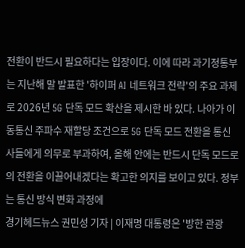전환이 반드시 필요하다는 입장이다. 이에 따라 과기정통부는 지난해 말 발표한 '하이퍼 AI 네트워크 전략'의 주요 과제로 2026년 5G 단독 모드 확산을 제시한 바 있다. 나아가 이동통신 주파수 재할당 조건으로 5G 단독 모드 전환을 통신사들에게 의무로 부과하여, 올해 안에는 반드시 단독 모드로의 전환을 이끌어내겠다는 확고한 의지를 보이고 있다. 정부는 통신 방식 변화 과정에
경기헤드뉴스 권민성 기자 | 이재명 대통령은 '방한 관광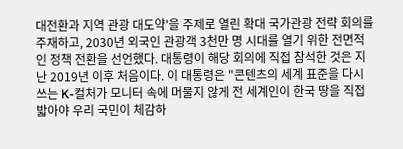대전환과 지역 관광 대도약'을 주제로 열린 확대 국가관광 전략 회의를 주재하고, 2030년 외국인 관광객 3천만 명 시대를 열기 위한 전면적인 정책 전환을 선언했다. 대통령이 해당 회의에 직접 참석한 것은 지난 2019년 이후 처음이다. 이 대통령은 "콘텐츠의 세계 표준을 다시 쓰는 K-컬처가 모니터 속에 머물지 않게 전 세계인이 한국 땅을 직접 밟아야 우리 국민이 체감하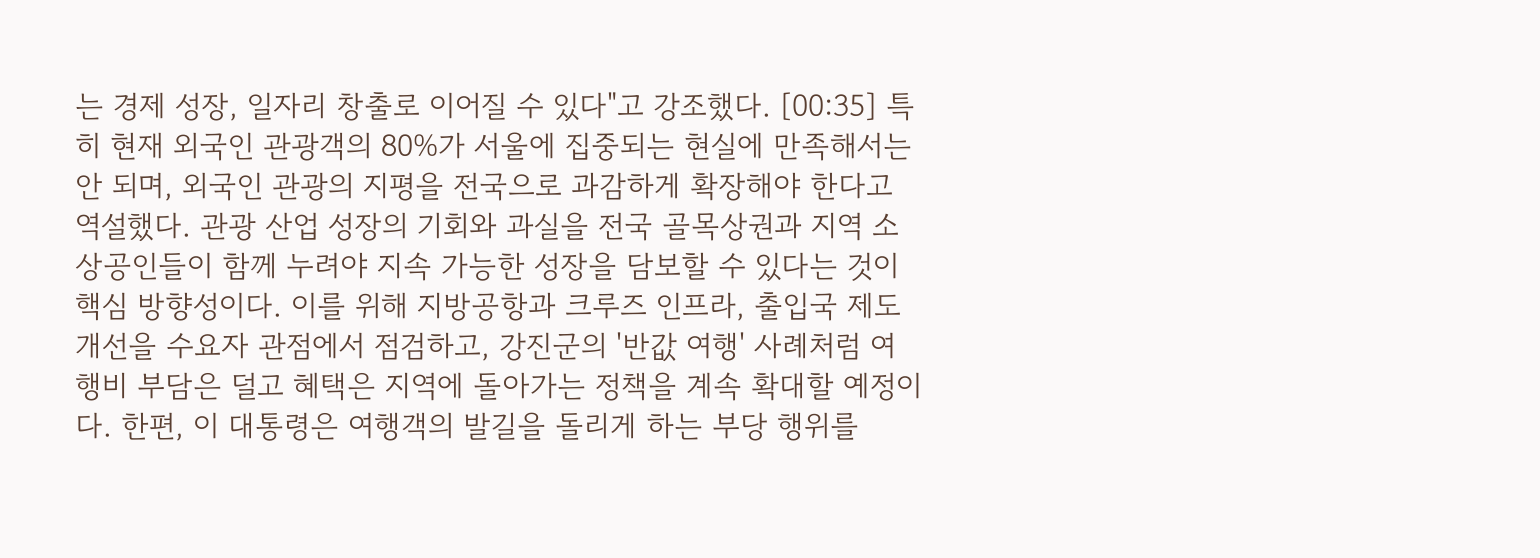는 경제 성장, 일자리 창출로 이어질 수 있다"고 강조했다. [00:35] 특히 현재 외국인 관광객의 80%가 서울에 집중되는 현실에 만족해서는 안 되며, 외국인 관광의 지평을 전국으로 과감하게 확장해야 한다고 역설했다. 관광 산업 성장의 기회와 과실을 전국 골목상권과 지역 소상공인들이 함께 누려야 지속 가능한 성장을 담보할 수 있다는 것이 핵심 방향성이다. 이를 위해 지방공항과 크루즈 인프라, 출입국 제도 개선을 수요자 관점에서 점검하고, 강진군의 '반값 여행' 사례처럼 여행비 부담은 덜고 혜택은 지역에 돌아가는 정책을 계속 확대할 예정이다. 한편, 이 대통령은 여행객의 발길을 돌리게 하는 부당 행위를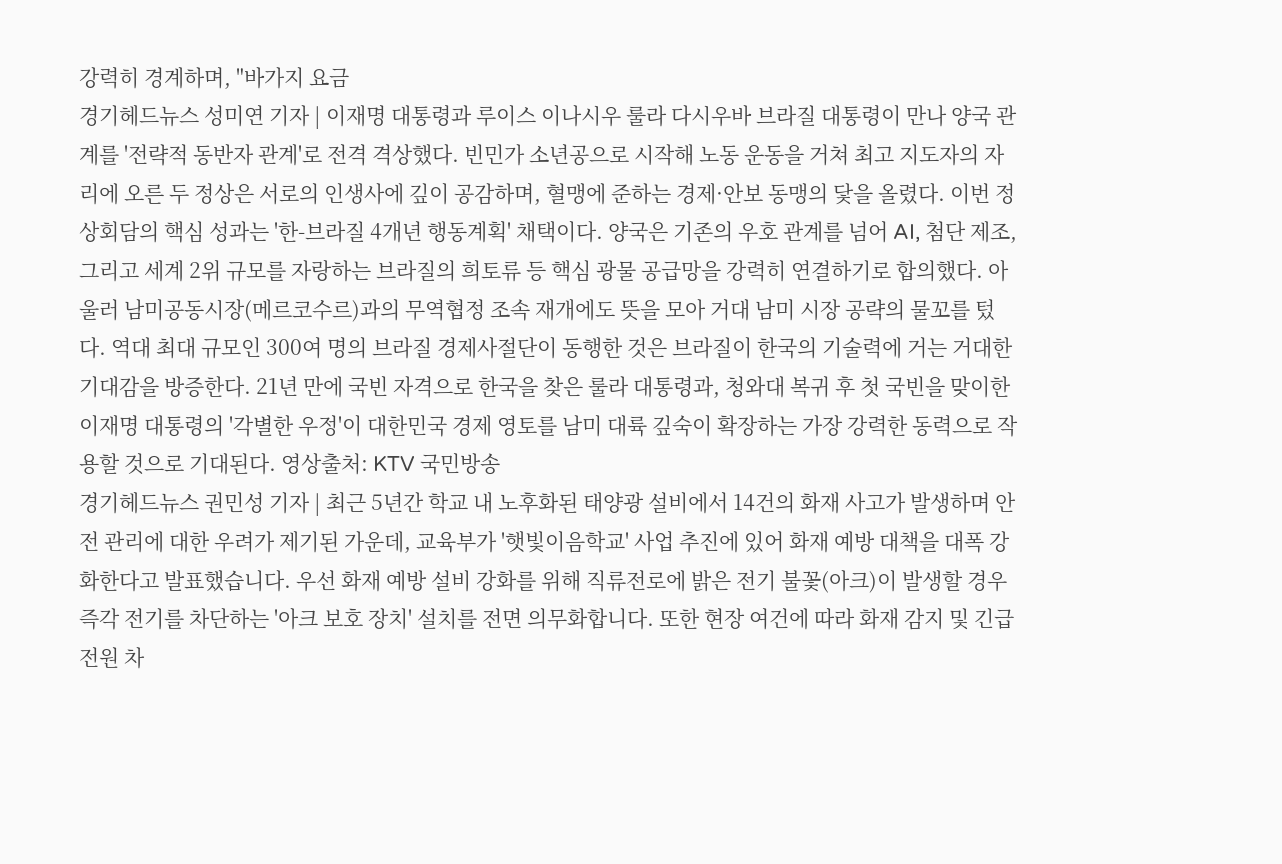강력히 경계하며, "바가지 요금
경기헤드뉴스 성미연 기자 | 이재명 대통령과 루이스 이나시우 룰라 다시우바 브라질 대통령이 만나 양국 관계를 '전략적 동반자 관계'로 전격 격상했다. 빈민가 소년공으로 시작해 노동 운동을 거쳐 최고 지도자의 자리에 오른 두 정상은 서로의 인생사에 깊이 공감하며, 혈맹에 준하는 경제·안보 동맹의 닻을 올렸다. 이번 정상회담의 핵심 성과는 '한-브라질 4개년 행동계획' 채택이다. 양국은 기존의 우호 관계를 넘어 AI, 첨단 제조, 그리고 세계 2위 규모를 자랑하는 브라질의 희토류 등 핵심 광물 공급망을 강력히 연결하기로 합의했다. 아울러 남미공동시장(메르코수르)과의 무역협정 조속 재개에도 뜻을 모아 거대 남미 시장 공략의 물꼬를 텄다. 역대 최대 규모인 300여 명의 브라질 경제사절단이 동행한 것은 브라질이 한국의 기술력에 거는 거대한 기대감을 방증한다. 21년 만에 국빈 자격으로 한국을 찾은 룰라 대통령과, 청와대 복귀 후 첫 국빈을 맞이한 이재명 대통령의 '각별한 우정'이 대한민국 경제 영토를 남미 대륙 깊숙이 확장하는 가장 강력한 동력으로 작용할 것으로 기대된다. 영상출처: KTV 국민방송
경기헤드뉴스 권민성 기자 | 최근 5년간 학교 내 노후화된 태양광 설비에서 14건의 화재 사고가 발생하며 안전 관리에 대한 우려가 제기된 가운데, 교육부가 '햇빛이음학교' 사업 추진에 있어 화재 예방 대책을 대폭 강화한다고 발표했습니다. 우선 화재 예방 설비 강화를 위해 직류전로에 밝은 전기 불꽃(아크)이 발생할 경우 즉각 전기를 차단하는 '아크 보호 장치' 설치를 전면 의무화합니다. 또한 현장 여건에 따라 화재 감지 및 긴급 전원 차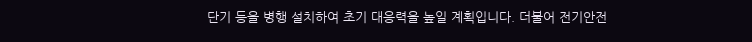단기 등을 병행 설치하여 초기 대응력을 높일 계획입니다. 더불어 전기안전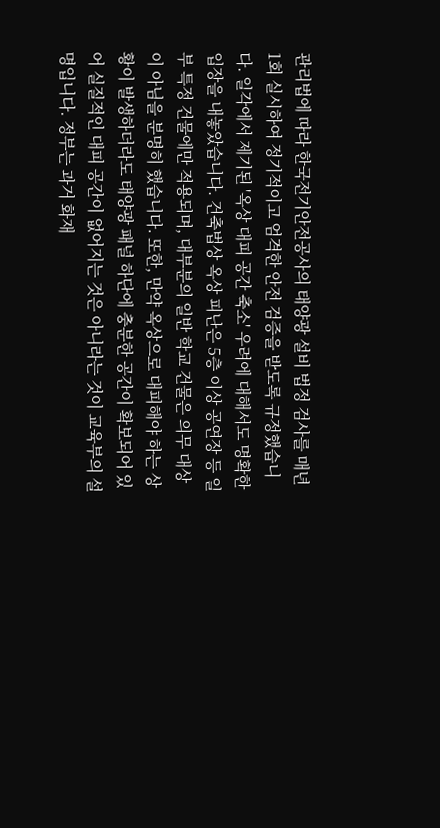관리법에 따라 한국전기안전공사의 태양광 설비 법정 검사를 매년 1회 실시하여 정기적이고 엄격한 안전 검증을 받도록 규정했습니다. 일각에서 제기된 '옥상 대피 공간 축소' 우려에 대해서도 명확한 입장을 내놓았습니다. 건축법상 옥상 피난은 5층 이상 공연장 등 일부 특정 건물에만 적용되며, 대부분의 일반 학교 건물은 의무 대상이 아님을 분명히 했습니다. 또한, 만약 옥상으로 대피해야 하는 상황이 발생하더라도 태양광 패널 하단에 충분한 공간이 확보되어 있어 실질적인 대피 공간이 없어지는 것은 아니라는 것이 교육부의 설명입니다. 정부는 과거 화재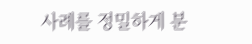사례를 정밀하게 분